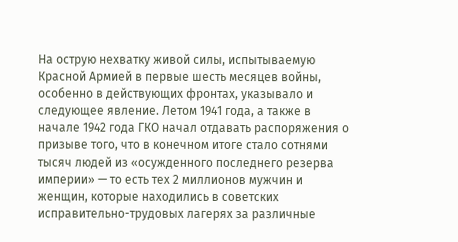На острую нехватку живой силы, испытываемую Красной Армией в первые шесть месяцев войны, особенно в действующих фронтах, указывало и следующее явление. Летом 1941 года, а также в начале 1942 года ГКО начал отдавать распоряжения о призыве того, что в конечном итоге стало сотнями тысяч людей из «осужденного последнего резерва империи» — то есть тех 2 миллионов мужчин и женщин, которые находились в советских исправительно-трудовых лагерях за различные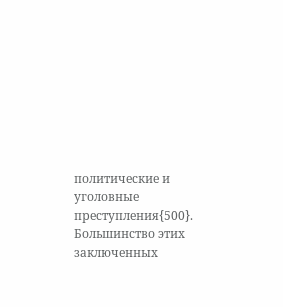политические и уголовные преступления{500}. Большинство этих заключенных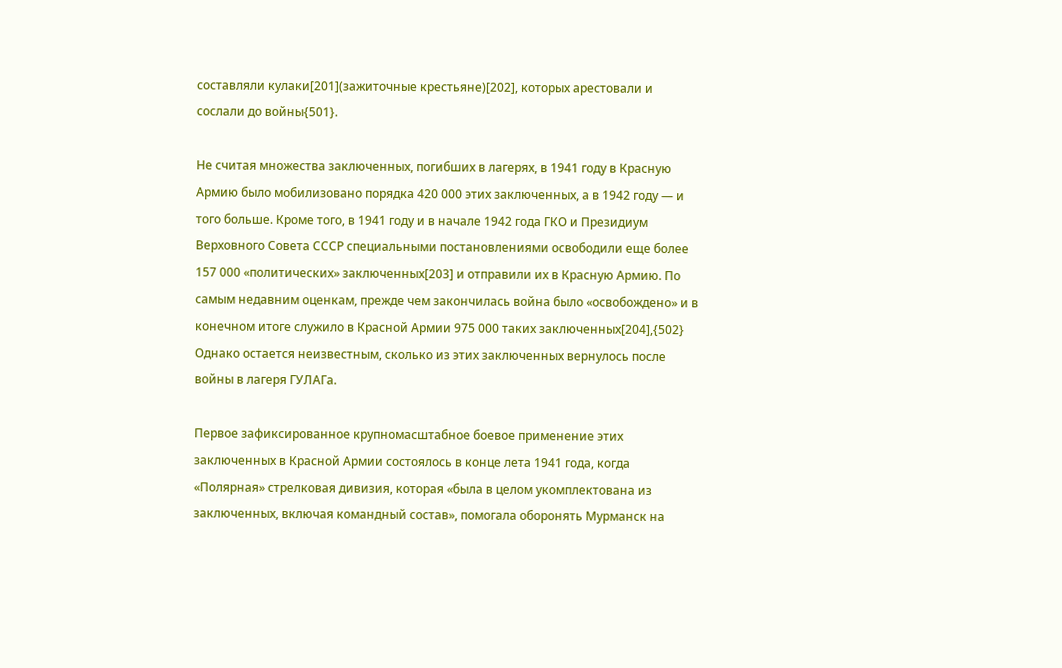составляли кулаки[201](зажиточные крестьяне)[202], которых арестовали и сослали до войны{501}.

Не считая множества заключенных, погибших в лагерях, в 1941 году в Красную Армию было мобилизовано порядка 420 000 этих заключенных, а в 1942 году — и того больше. Кроме того, в 1941 году и в начале 1942 года ГКО и Президиум Верховного Совета СССР специальными постановлениями освободили еще более 157 000 «политических» заключенных[203] и отправили их в Красную Армию. По самым недавним оценкам, прежде чем закончилась война было «освобождено» и в конечном итоге служило в Красной Армии 975 000 таких заключенных[204],{502} Однако остается неизвестным, сколько из этих заключенных вернулось после войны в лагеря ГУЛАГа.

Первое зафиксированное крупномасштабное боевое применение этих заключенных в Красной Армии состоялось в конце лета 1941 года, когда «Полярная» стрелковая дивизия, которая «была в целом укомплектована из заключенных, включая командный состав», помогала оборонять Мурманск на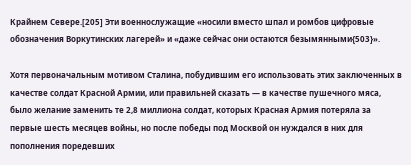Крайнем Севере.[205] Эти военнослужащие «носили вместо шпал и ромбов цифровые обозначения Воркутинских лагерей» и «даже сейчас они остаются безымянными{503}».

Хотя первоначальным мотивом Сталина, побудившим его использовать этих заключенных в качестве солдат Красной Армии, или правильней сказать — в качестве пушечного мяса, было желание заменить те 2,8 миллиона солдат, которых Красная Армия потеряла за первые шесть месяцев войны, но после победы под Москвой он нуждался в них для пополнения поредевших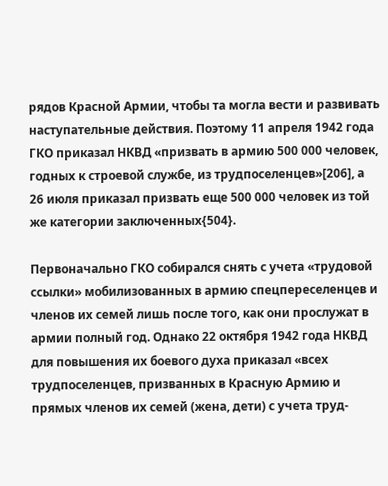рядов Красной Армии, чтобы та могла вести и развивать наступательные действия. Поэтому 11 апреля 1942 года ГКО приказал НКВД «призвать в армию 500 000 человек, годных к строевой службе, из трудпоселенцев»[206], а 26 июля приказал призвать еще 500 000 человек из той же категории заключенных{504}.

Первоначально ГКО собирался снять с учета «трудовой ссылки» мобилизованных в армию спецпереселенцев и членов их семей лишь после того, как они прослужат в армии полный год. Однако 22 октября 1942 года НКВД для повышения их боевого духа приказал «всех трудпоселенцев, призванных в Красную Армию и прямых членов их семей (жена, дети) с учета труд-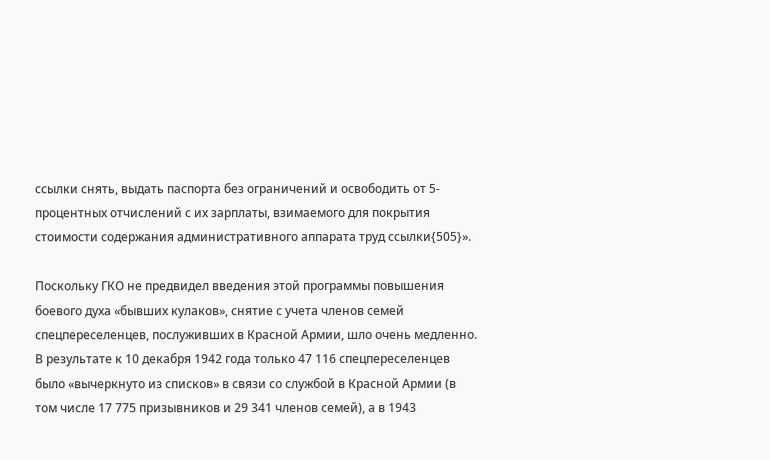ссылки снять, выдать паспорта без ограничений и освободить от 5-процентных отчислений с их зарплаты, взимаемого для покрытия стоимости содержания административного аппарата труд ссылки{505}».

Поскольку ГКО не предвидел введения этой программы повышения боевого духа «бывших кулаков», снятие с учета членов семей спецпереселенцев, послуживших в Красной Армии, шло очень медленно. В результате к 10 декабря 1942 года только 47 116 спецпереселенцев было «вычеркнуто из списков» в связи со службой в Красной Армии (в том числе 17 775 призывников и 29 341 членов семей), а в 1943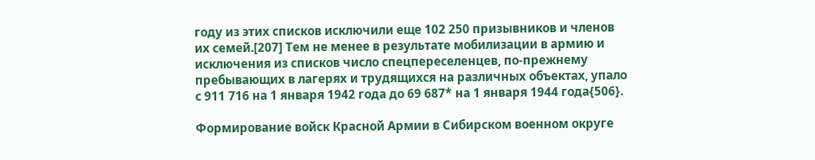году из этих списков исключили еще 102 250 призывников и членов их семей.[207] Тем не менее в результате мобилизации в армию и исключения из списков число спецпереселенцев, по-прежнему пребывающих в лагерях и трудящихся на различных объектах, упало с 911 716 на 1 января 1942 года до 69 687* на 1 января 1944 года{506}.

Формирование войск Красной Армии в Сибирском военном округе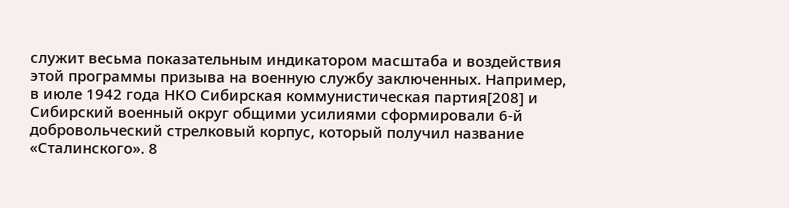служит весьма показательным индикатором масштаба и воздействия этой программы призыва на военную службу заключенных. Например, в июле 1942 года НКО Сибирская коммунистическая партия[208] и Сибирский военный округ общими усилиями сформировали 6-й добровольческий стрелковый корпус, который получил название «Сталинского». 8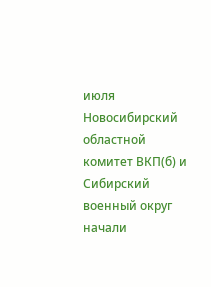июля Новосибирский областной комитет ВКП(б) и Сибирский военный округ начали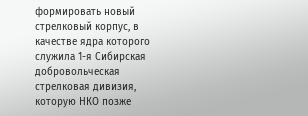формировать новый стрелковый корпус, в качестве ядра которого служила 1-я Сибирская добровольческая стрелковая дивизия, которую НКО позже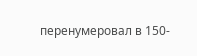перенумеровал в 150-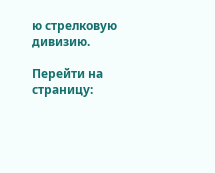ю стрелковую дивизию.

Перейти на страницу: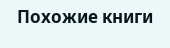Похожие книги